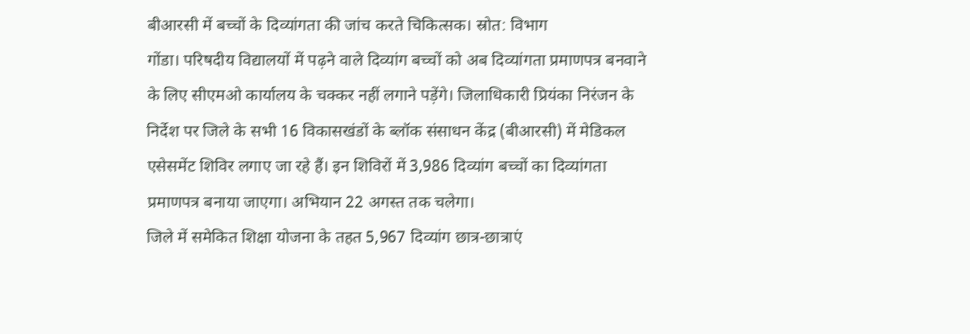बीआरसी में बच्चों के दिव्यांगता की जांच करते चिकित्सक। स्रोत: विभाग
गोंडा। परिषदीय विद्यालयों में पढ़ने वाले दिव्यांग बच्चों को अब दिव्यांगता प्रमाणपत्र बनवाने के लिए सीएमओ कार्यालय के चक्कर नहीं लगाने पड़ेंगे। जिलाधिकारी प्रियंका निरंजन के निर्देश पर जिले के सभी 16 विकासखंडों के ब्लॉक संसाधन केंद्र (बीआरसी) में मेडिकल एसेसमेंट शिविर लगाए जा रहे हैं। इन शिविरों में 3,986 दिव्यांग बच्चों का दिव्यांगता प्रमाणपत्र बनाया जाएगा। अभियान 22 अगस्त तक चलेगा।
जिले में समेकित शिक्षा योजना के तहत 5,967 दिव्यांग छात्र-छात्राएं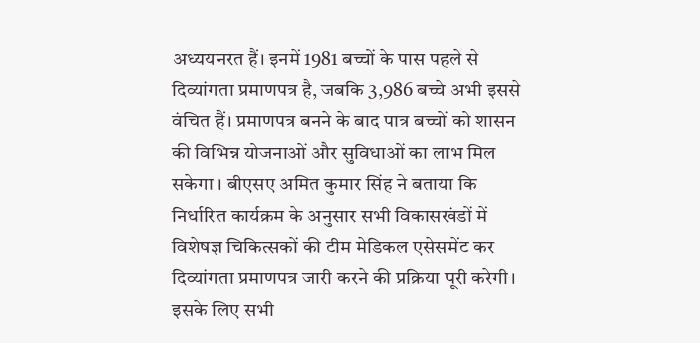अध्ययनरत हैं। इनमें 1981 बच्चों के पास पहले से दिव्यांगता प्रमाणपत्र है, जबकि 3,986 बच्चे अभी इससे वंचित हैं। प्रमाणपत्र बनने के बाद पात्र बच्चों को शासन की विभिन्न योजनाओं और सुविधाओं का लाभ मिल सकेगा। बीएसए अमित कुमार सिंह ने बताया कि निर्धारित कार्यक्रम के अनुसार सभी विकासखंडों में विशेषज्ञ चिकित्सकों की टीम मेडिकल एसेसमेंट कर दिव्यांगता प्रमाणपत्र जारी करने की प्रक्रिया पूरी करेगी। इसके लिए सभी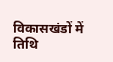विकासखंडों में तिथि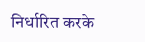निर्धारित करके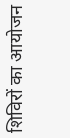शिविरों का आयोजन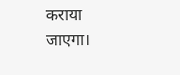कराया जाएगा।